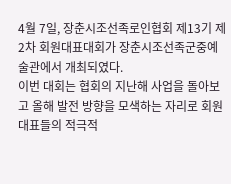4월 7일, 장춘시조선족로인협회 제13기 제2차 회원대표대회가 장춘시조선족군중예술관에서 개최되였다.
이번 대회는 협회의 지난해 사업을 돌아보고 올해 발전 방향을 모색하는 자리로 회원 대표들의 적극적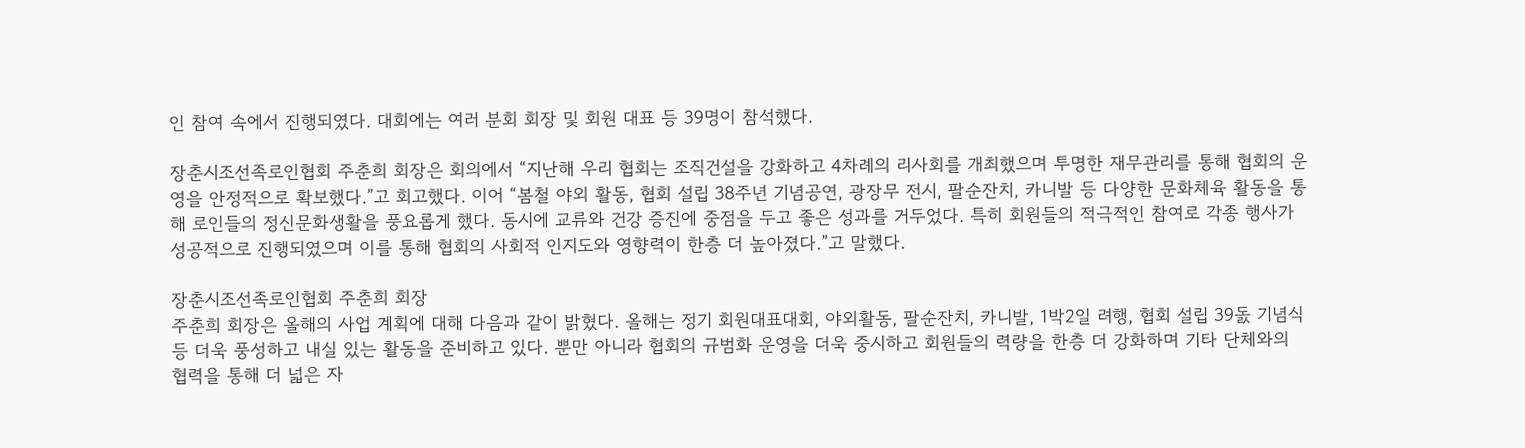인 참여 속에서 진행되였다. 대회에는 여러 분회 회장 및 회원 대표 등 39명이 참석했다.

장춘시조선족로인협회 주춘희 회장은 회의에서 “지난해 우리 협회는 조직건설을 강화하고 4차례의 리사회를 개최했으며 투명한 재무관리를 통해 협회의 운영을 안정적으로 확보했다.”고 회고했다. 이어 “봄철 야외 활동, 협회 설립 38주년 기념공연, 광장무 전시, 팔순잔치, 카니발 등 다양한 문화체육 활동을 통해 로인들의 정신문화생활을 풍요롭게 했다. 동시에 교류와 건강 증진에 중점을 두고 좋은 성과를 거두었다. 특히 회원들의 적극적인 참여로 각종 행사가 성공적으로 진행되였으며 이를 통해 협회의 사회적 인지도와 영향력이 한층 더 높아졌다.”고 말했다.

장춘시조선족로인협회 주춘희 회장
주춘희 회장은 올해의 사업 계획에 대해 다음과 같이 밝혔다. 올해는 정기 회원대표대회, 야외활동, 팔순잔치, 카니발, 1박2일 려행, 협회 설립 39돐 기념식 등 더욱 풍성하고 내실 있는 활동을 준비하고 있다. 뿐만 아니라 협회의 규범화 운영을 더욱 중시하고 회원들의 력량을 한층 더 강화하며 기타 단체와의 협력을 통해 더 넓은 자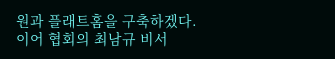원과 플래트홈을 구축하겠다.
이어 협회의 최남규 비서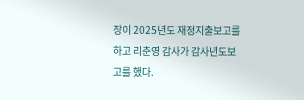장이 2025년도 재정지출보고를 하고 리춘영 감사가 감사년도보고를 했다.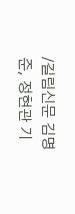/길림신문 김명준, 정현관 기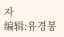자
编辑:유경봉